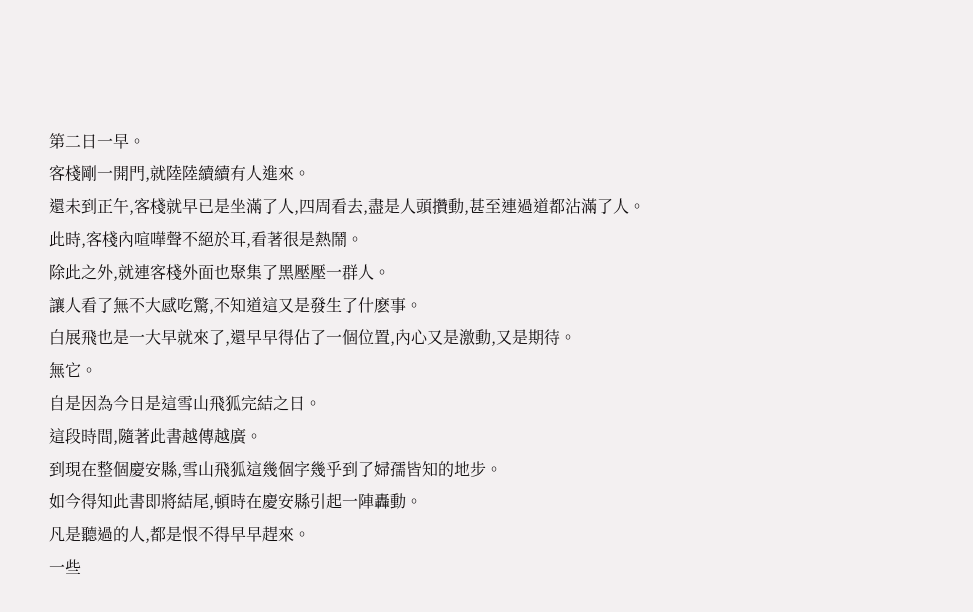第二日一早。
客棧剛一開門,就陸陸續續有人進來。
還未到正午,客棧就早已是坐滿了人,四周看去,盡是人頭攢動,甚至連過道都沾滿了人。
此時,客棧內喧嘩聲不絕於耳,看著很是熱鬧。
除此之外,就連客棧外面也聚集了黑壓壓一群人。
讓人看了無不大感吃驚,不知道這又是發生了什麽事。
白展飛也是一大早就來了,還早早得佔了一個位置,內心又是激動,又是期待。
無它。
自是因為今日是這雪山飛狐完結之日。
這段時間,隨著此書越傳越廣。
到現在整個慶安縣,雪山飛狐這幾個字幾乎到了婦孺皆知的地步。
如今得知此書即將結尾,頓時在慶安縣引起一陣轟動。
凡是聽過的人,都是恨不得早早趕來。
一些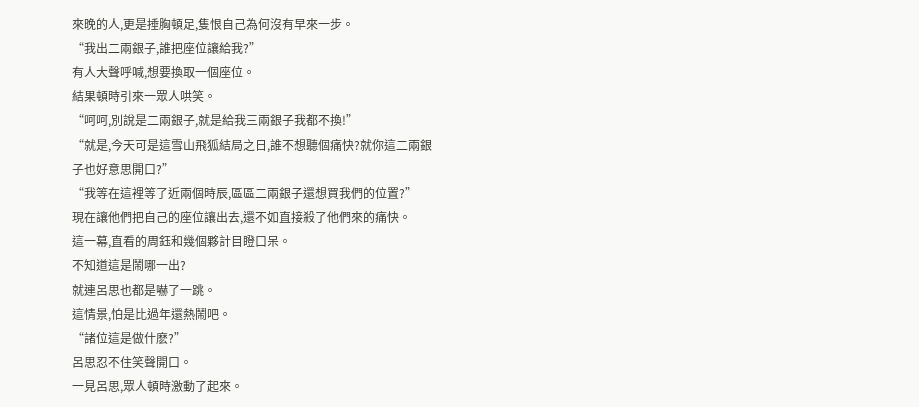來晚的人,更是捶胸頓足,隻恨自己為何沒有早來一步。
“我出二兩銀子,誰把座位讓給我?”
有人大聲呼喊,想要換取一個座位。
結果頓時引來一眾人哄笑。
“呵呵,別說是二兩銀子,就是給我三兩銀子我都不換!”
“就是,今天可是這雪山飛狐結局之日,誰不想聽個痛快?就你這二兩銀子也好意思開口?”
“我等在這裡等了近兩個時辰,區區二兩銀子還想買我們的位置?”
現在讓他們把自己的座位讓出去,還不如直接殺了他們來的痛快。
這一幕,直看的周鈺和幾個夥計目瞪口呆。
不知道這是鬧哪一出?
就連呂思也都是嚇了一跳。
這情景,怕是比過年還熱鬧吧。
“諸位這是做什麽?”
呂思忍不住笑聲開口。
一見呂思,眾人頓時激動了起來。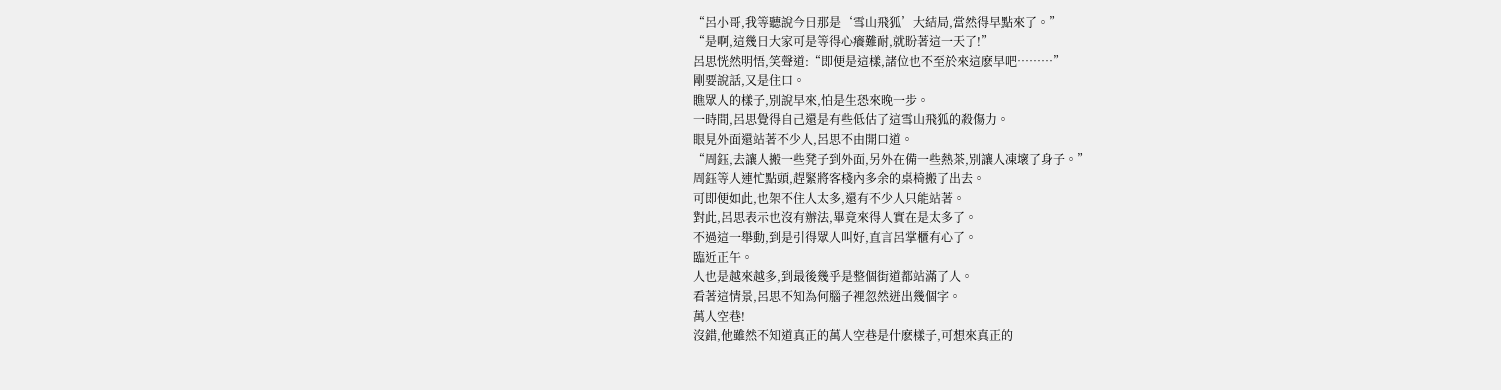“呂小哥,我等聽說今日那是‘雪山飛狐’大結局,當然得早點來了。”
“是啊,這幾日大家可是等得心癢難耐,就盼著這一天了!”
呂思恍然明悟,笑聲道:“即便是這樣,諸位也不至於來這麽早吧………”
剛要說話,又是住口。
瞧眾人的樣子,別說早來,怕是生恐來晚一步。
一時間,呂思覺得自己還是有些低估了這雪山飛狐的殺傷力。
眼見外面還站著不少人,呂思不由開口道。
“周鈺,去讓人搬一些凳子到外面,另外在備一些熱茶,別讓人凍壞了身子。”
周鈺等人連忙點頭,趕緊將客棧內多余的桌椅搬了出去。
可即便如此,也架不住人太多,還有不少人只能站著。
對此,呂思表示也沒有辦法,畢竟來得人實在是太多了。
不過這一舉動,到是引得眾人叫好,直言呂掌櫃有心了。
臨近正午。
人也是越來越多,到最後幾乎是整個街道都站滿了人。
看著這情景,呂思不知為何腦子裡忽然迸出幾個字。
萬人空巷!
沒錯,他雖然不知道真正的萬人空巷是什麽樣子,可想來真正的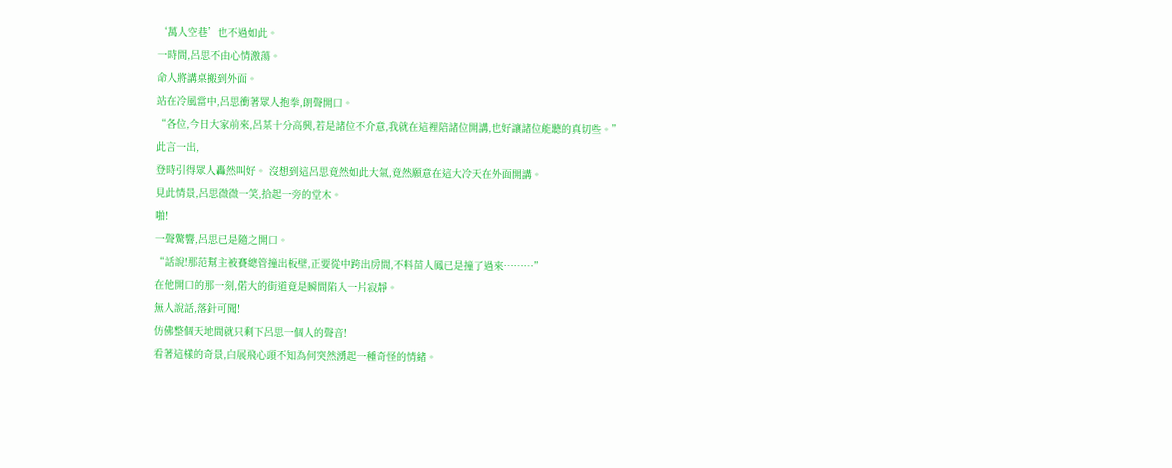‘萬人空巷’也不過如此。
一時間,呂思不由心情激蕩。
命人將講桌搬到外面。
站在冷風當中,呂思衝著眾人抱拳,朗聲開口。
“各位,今日大家前來,呂某十分高興,若是諸位不介意,我就在這裡陪諸位開講,也好讓諸位能聽的真切些。”
此言一出,
登時引得眾人轟然叫好。 沒想到這呂思竟然如此大氣,竟然願意在這大冷天在外面開講。
見此情景,呂思微微一笑,拾起一旁的堂木。
啪!
一聲驚響,呂思已是隨之開口。
“話說!那范幫主被賽總管撞出板壁,正要從中跨出房間,不料苗人鳳已是撞了過來………”
在他開口的那一刻,偌大的街道竟是瞬間陷入一片寂靜。
無人說話,落針可聞!
仿佛整個天地間就只剩下呂思一個人的聲音!
看著這樣的奇景,白展飛心頭不知為何突然湧起一種奇怪的情緒。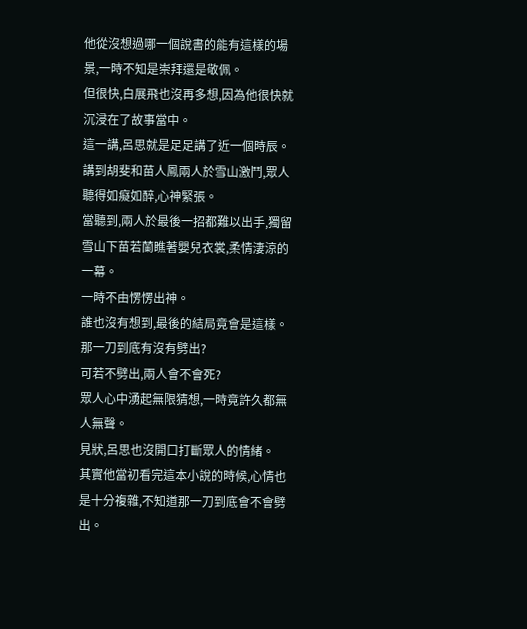他從沒想過哪一個說書的能有這樣的場景,一時不知是崇拜還是敬佩。
但很快,白展飛也沒再多想,因為他很快就沉浸在了故事當中。
這一講,呂思就是足足講了近一個時辰。
講到胡斐和苗人鳳兩人於雪山激鬥,眾人聽得如癡如醉,心神緊張。
當聽到,兩人於最後一招都難以出手,獨留雪山下苗若蘭瞧著嬰兒衣裳,柔情淒涼的一幕。
一時不由愣愣出神。
誰也沒有想到,最後的結局竟會是這樣。
那一刀到底有沒有劈出?
可若不劈出,兩人會不會死?
眾人心中湧起無限猜想,一時竟許久都無人無聲。
見狀,呂思也沒開口打斷眾人的情緒。
其實他當初看完這本小說的時候,心情也是十分複雜,不知道那一刀到底會不會劈出。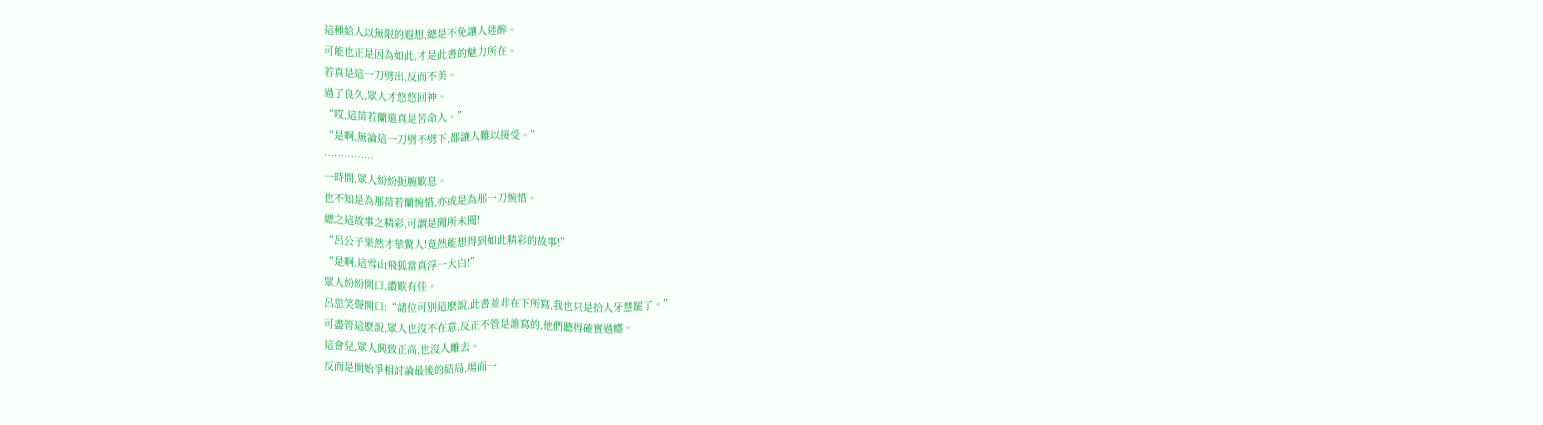這種給人以無限的遐想,總是不免讓人迷醉。
可能也正是因為如此,才是此書的魅力所在。
若真是這一刀劈出,反而不美。
過了良久,眾人才悠悠回神。
“哎,這苗若蘭還真是苦命人。”
“是啊,無論這一刀劈不劈下,都讓人難以接受。”
……………
一時間,眾人紛紛扼腕歎息。
也不知是為那苗若蘭惋惜,亦或是為那一刀惋惜。
總之這故事之精彩,可謂是聞所未聞!
“呂公子果然才華驚人!竟然能想得到如此精彩的故事!”
“是啊,這雪山飛狐當真浮一大白!”
眾人紛紛開口,讚歎有佳。
呂思笑聲開口:“諸位可別這麽說,此書並非在下所寫,我也只是拾人牙慧罷了。”
可盡管這麽說,眾人也沒不在意,反正不管是誰寫的,他們聽得確實過癮。
這會兒,眾人興致正高,也沒人離去。
反而是開始爭相討論最後的結局,場面一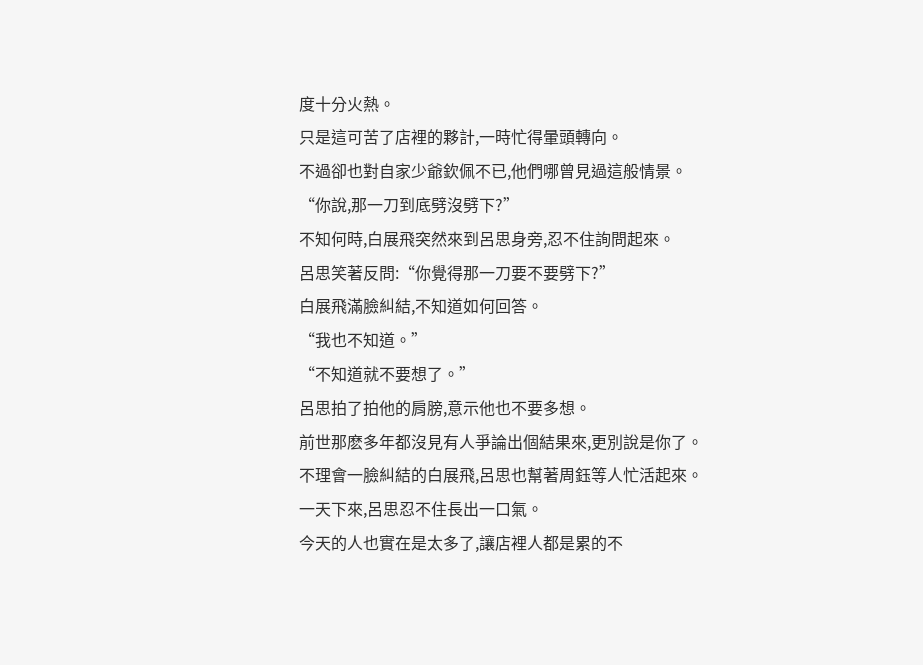度十分火熱。
只是這可苦了店裡的夥計,一時忙得暈頭轉向。
不過卻也對自家少爺欽佩不已,他們哪曾見過這般情景。
“你說,那一刀到底劈沒劈下?”
不知何時,白展飛突然來到呂思身旁,忍不住詢問起來。
呂思笑著反問:“你覺得那一刀要不要劈下?”
白展飛滿臉糾結,不知道如何回答。
“我也不知道。”
“不知道就不要想了。”
呂思拍了拍他的肩膀,意示他也不要多想。
前世那麽多年都沒見有人爭論出個結果來,更別說是你了。
不理會一臉糾結的白展飛,呂思也幫著周鈺等人忙活起來。
一天下來,呂思忍不住長出一口氣。
今天的人也實在是太多了,讓店裡人都是累的不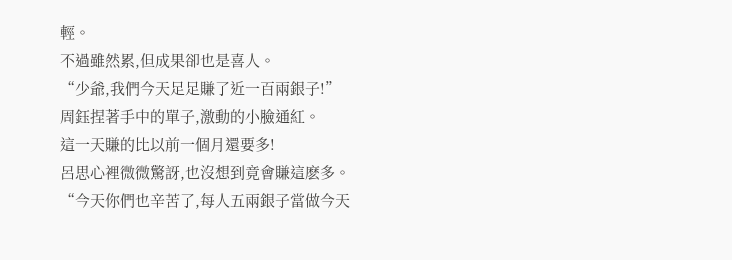輕。
不過雖然累,但成果卻也是喜人。
“少爺,我們今天足足賺了近一百兩銀子!”
周鈺捏著手中的單子,激動的小臉通紅。
這一天賺的比以前一個月還要多!
呂思心裡微微驚訝,也沒想到竟會賺這麽多。
“今天你們也辛苦了,每人五兩銀子當做今天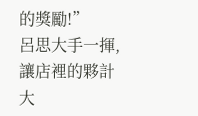的獎勵!”
呂思大手一揮,讓店裡的夥計大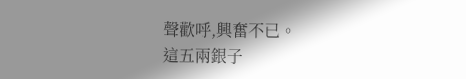聲歡呼,興奮不已。
這五兩銀子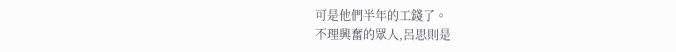可是他們半年的工錢了。
不理興奮的眾人,呂思則是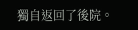獨自返回了後院。